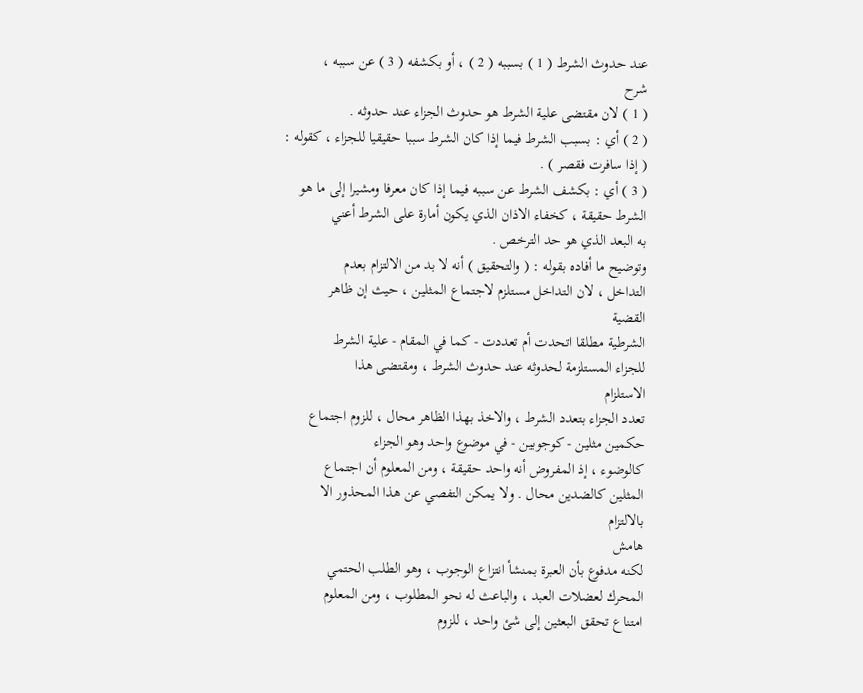عند حدوث الشرط ( 1 ) بسببه ( 2 ) ، أو بكشفه ( 3 ) عن سببه ،
شرح
( 1 ) لان مقتضى علية الشرط هو حدوث الجزاء عند حدوثه .
( 2 ) أي : بسبب الشرط فيما إذا كان الشرط سببا حقيقيا للجزاء ، كقوله :
( إذا سافرت فقصر ) .
( 3 ) أي : بكشف الشرط عن سببه فيما إذا كان معرفا ومشيرا إلى ما هو
الشرط حقيقة ، كخفاء الاذان الذي يكون أمارة على الشرط أعني
به البعد الذي هو حد الترخص .
وتوضيح ما أفاده بقوله : ( والتحقيق ) أنه لا بد من الالتزام بعدم
التداخل ، لان التداخل مستلزم لاجتماع المثلين ، حيث إن ظاهر
القضية
الشرطية مطلقا اتحدت أم تعددت - كما في المقام - علية الشرط
للجزاء المستلزمة لحدوثه عند حدوث الشرط ، ومقتضى هذا
الاستلزام
تعدد الجزاء بتعدد الشرط ، والاخذ بهذا الظاهر محال ، للزوم اجتماع
حكمين مثلين - كوجوبين - في موضوع واحد وهو الجزاء
كالوضوء ، إذ المفروض أنه واحد حقيقة ، ومن المعلوم أن اجتماع
المثلين كالضدين محال . ولا يمكن التفصي عن هذا المحذور الا
بالالتزام
هامش
لكنه مدفوع بأن العبرة بمنشأ انتزاع الوجوب ، وهو الطلب الحتمي
المحرك لعضلات العبد ، والباعث له نحو المطلوب ، ومن المعلوم
امتناع تحقق البعثين إلى شئ واحد ، للزوم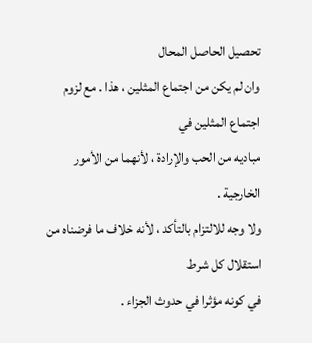تحصيل الحاصل المحال
وان لم يكن من اجتماع المثلين ، هذا . مع لزوم اجتماع المثلين في
مباديه من الحب والإرادة ، لأنهما من الأمور الخارجية .
ولا وجه للالتزام بالتأكد ، لأنه خلاف ما فرضناه من استقلال كل شرط
في كونه مؤثرا في حدوث الجزاء .